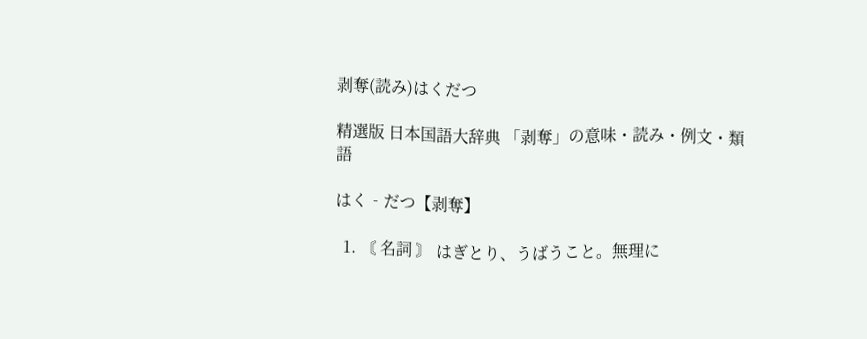剥奪(読み)はくだつ

精選版 日本国語大辞典 「剥奪」の意味・読み・例文・類語

はく‐だつ【剥奪】

  1. 〘 名詞 〙 はぎとり、うばうこと。無理に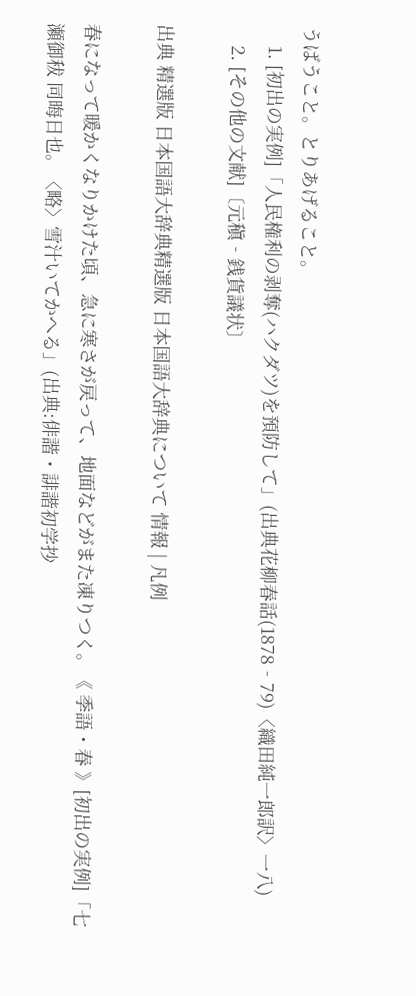うばうこと。とりあげること。
    1. [初出の実例]「人民権利の剥奪(ハクダツ)を預防して」(出典花柳春話(1878‐79)〈織田純一郎訳〉一八)
    2. [その他の文献]〔元稹‐銭貨議状〕

出典 精選版 日本国語大辞典精選版 日本国語大辞典について 情報 | 凡例

春になって暖かくなりかけた頃、急に寒さが戻って、地面などがまた凍りつく。《 季語・春 》[初出の実例]「七瀬御秡 同晦日也。〈略〉雪汁いてかへる」(出典:俳諧・誹諧初学抄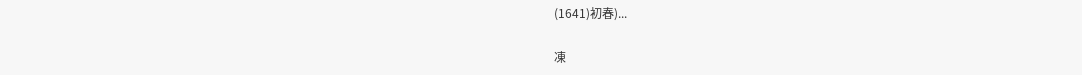(1641)初春)...

凍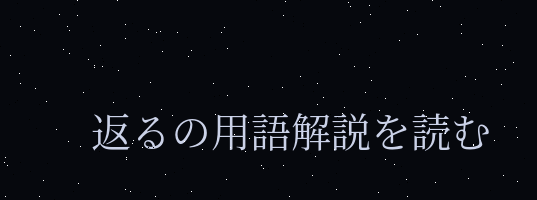返るの用語解説を読む